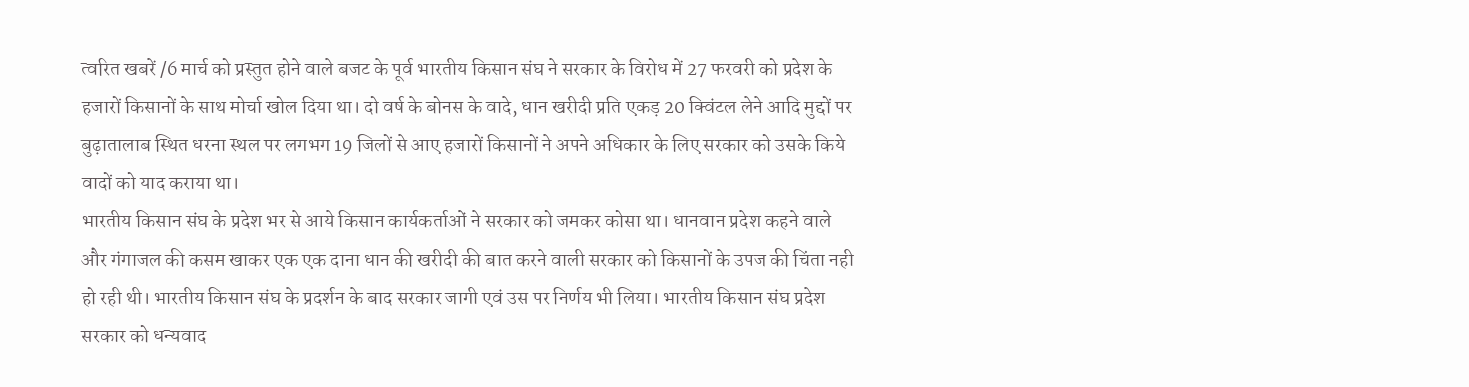त्वरित खबरें /6 मार्च को प्रस्तुत होने वाले बजट के पूर्व भारतीय किसान संघ ने सरकार के विरोध में 27 फरवरी को प्रदेश के हजारों किसानों के साथ मोर्चा खोल दिया था। दो वर्ष के बोनस के वादे, धान खरीदी प्रति एकड़ 20 क्विंटल लेने आदि मुद्दों पर बुढ़ातालाब स्थित धरना स्थल पर लगभग 19 जिलों से आए हजारों किसानों ने अपने अधिकार के लिए सरकार को उसके किये वादों को याद कराया था।
भारतीय किसान संघ के प्रदेश भर से आये किसान कार्यकर्ताओं ने सरकार को जमकर कोसा था। धानवान प्रदेश कहने वाले और गंगाजल की कसम खाकर एक एक दाना धान की खरीदी की बात करने वाली सरकार को किसानों के उपज की चिंता नही हो रही थी। भारतीय किसान संघ के प्रदर्शन के बाद सरकार जागी एवं उस पर निर्णय भी लिया। भारतीय किसान संघ प्रदेश सरकार को धन्यवाद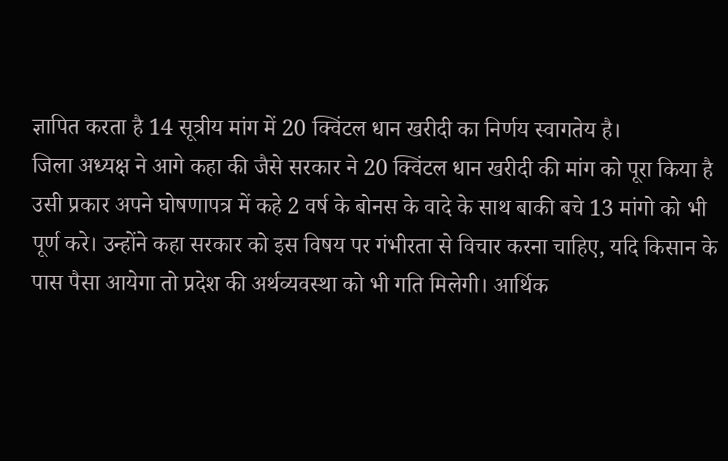ज्ञापित करता है 14 सूत्रीय मांग में 20 क्विंटल धान खरीदी का निर्णय स्वागतेय है।
जिला अध्यक्ष ने आगे कहा की जैसे सरकार ने 20 क्विंटल धान खरीदी की मांग को पूरा किया है उसी प्रकार अपने घोषणापत्र में कहे 2 वर्ष के बोनस के वादे के साथ बाकी बचे 13 मांगो को भी पूर्ण करे। उन्होंने कहा सरकार को इस विषय पर गंभीरता से विचार करना चाहिए, यदि किसान के पास पैसा आयेगा तो प्रदेश की अर्थव्यवस्था को भी गति मिलेगी। आर्थिक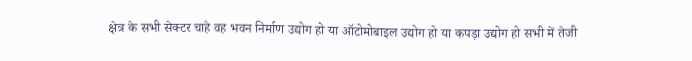क्षेत्र के सभी सेक्टर चाहे वह भवन निर्माण उद्योग हो या ऑटोमोबाइल उद्योग हो या कपड़ा उद्योग हो सभी में तेजी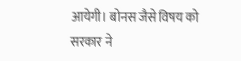आयेगी। बोनस जैसे विषय को सरकार ने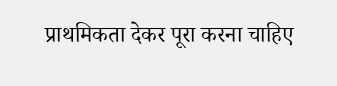प्राथमिकता देकर पूरा करना चाहिए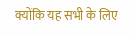क्योंकि यह सभी के लिए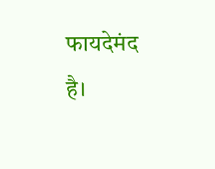फायदेमंद है।